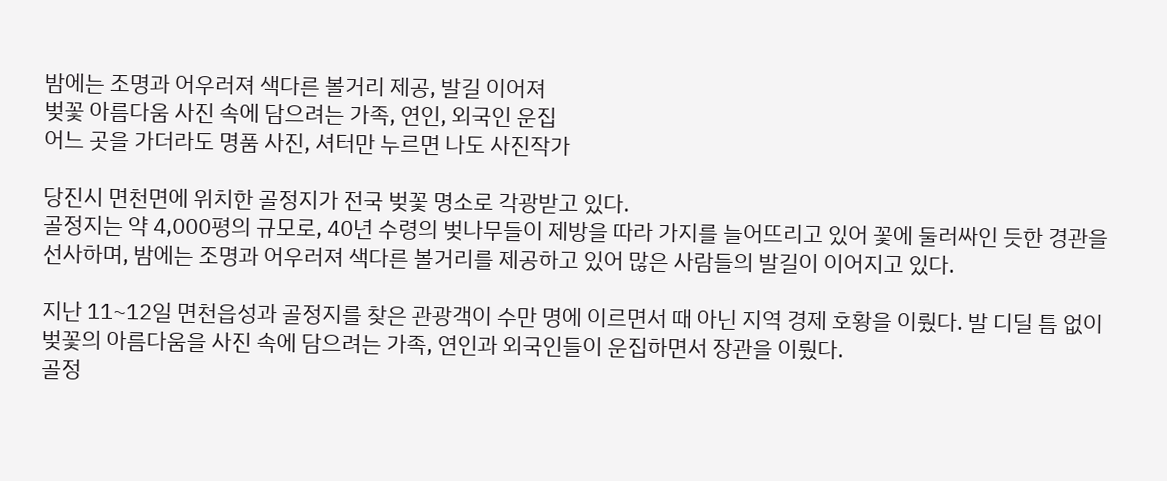밤에는 조명과 어우러져 색다른 볼거리 제공, 발길 이어져
벚꽃 아름다움 사진 속에 담으려는 가족, 연인, 외국인 운집
어느 곳을 가더라도 명품 사진, 셔터만 누르면 나도 사진작가

당진시 면천면에 위치한 골정지가 전국 벚꽃 명소로 각광받고 있다.
골정지는 약 4,000평의 규모로, 40년 수령의 벚나무들이 제방을 따라 가지를 늘어뜨리고 있어 꽃에 둘러싸인 듯한 경관을 선사하며, 밤에는 조명과 어우러져 색다른 볼거리를 제공하고 있어 많은 사람들의 발길이 이어지고 있다.

지난 11~12일 면천읍성과 골정지를 찾은 관광객이 수만 명에 이르면서 때 아닌 지역 경제 호황을 이뤘다. 발 디딜 틈 없이 벚꽃의 아름다움을 사진 속에 담으려는 가족, 연인과 외국인들이 운집하면서 장관을 이뤘다.
골정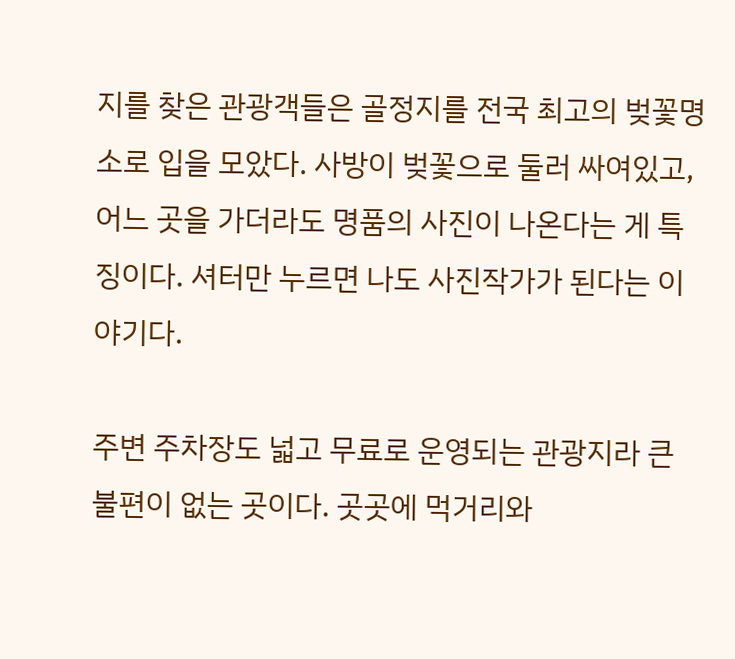지를 찾은 관광객들은 골정지를 전국 최고의 벚꽃명소로 입을 모았다. 사방이 벚꽃으로 둘러 싸여있고, 어느 곳을 가더라도 명품의 사진이 나온다는 게 특징이다. 셔터만 누르면 나도 사진작가가 된다는 이야기다.

주변 주차장도 넓고 무료로 운영되는 관광지라 큰 불편이 없는 곳이다. 곳곳에 먹거리와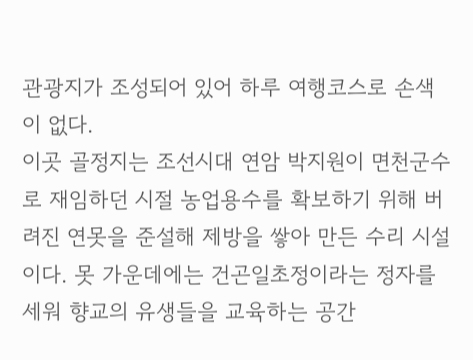관광지가 조성되어 있어 하루 여행코스로 손색이 없다.
이곳 골정지는 조선시대 연암 박지원이 면천군수로 재임하던 시절 농업용수를 확보하기 위해 버려진 연못을 준설해 제방을 쌓아 만든 수리 시설이다. 못 가운데에는 건곤일초정이라는 정자를 세워 향교의 유생들을 교육하는 공간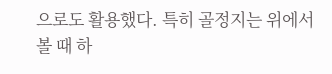으로도 활용했다. 특히 골정지는 위에서 볼 때 하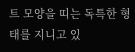트 모양을 띠는 독특한 형태를 지니고 있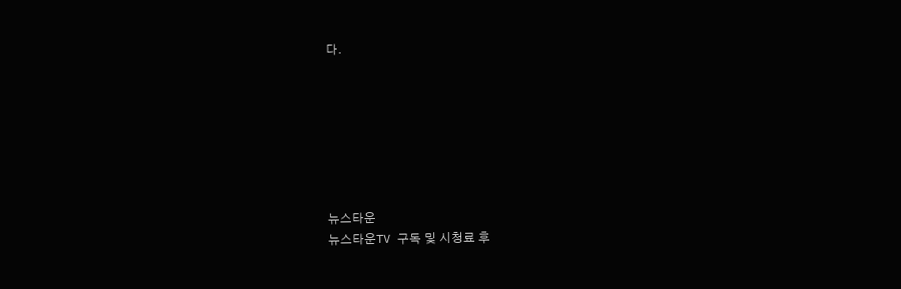다.







뉴스타운
뉴스타운TV 구독 및 시청료 후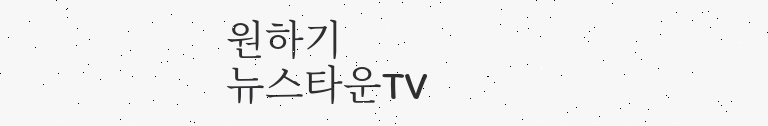원하기
뉴스타운TV